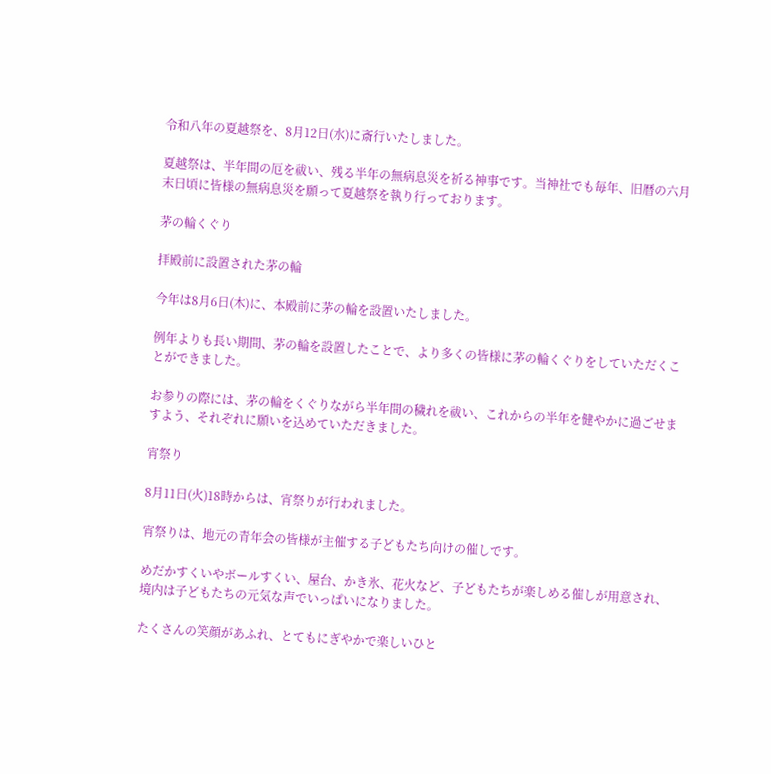令和八年の夏越祭を、8月12日(水)に斎行いたしました。

夏越祭は、半年間の厄を祓い、残る半年の無病息災を祈る神事です。当神社でも毎年、旧暦の六月末日頃に皆様の無病息災を願って夏越祭を執り行っております。

茅の輪くぐり

拝殿前に設置された茅の輪

今年は8月6日(木)に、本殿前に茅の輪を設置いたしました。

例年よりも長い期間、茅の輪を設置したことで、より多くの皆様に茅の輪くぐりをしていただくことができました。

お参りの際には、茅の輪をくぐりながら半年間の穢れを祓い、これからの半年を健やかに過ごせますよう、それぞれに願いを込めていただきました。

宵祭り

8月11日(火)18時からは、宵祭りが行われました。

宵祭りは、地元の青年会の皆様が主催する子どもたち向けの催しです。

めだかすくいやボールすくい、屋台、かき氷、花火など、子どもたちが楽しめる催しが用意され、境内は子どもたちの元気な声でいっぱいになりました。

たくさんの笑顔があふれ、とてもにぎやかで楽しいひと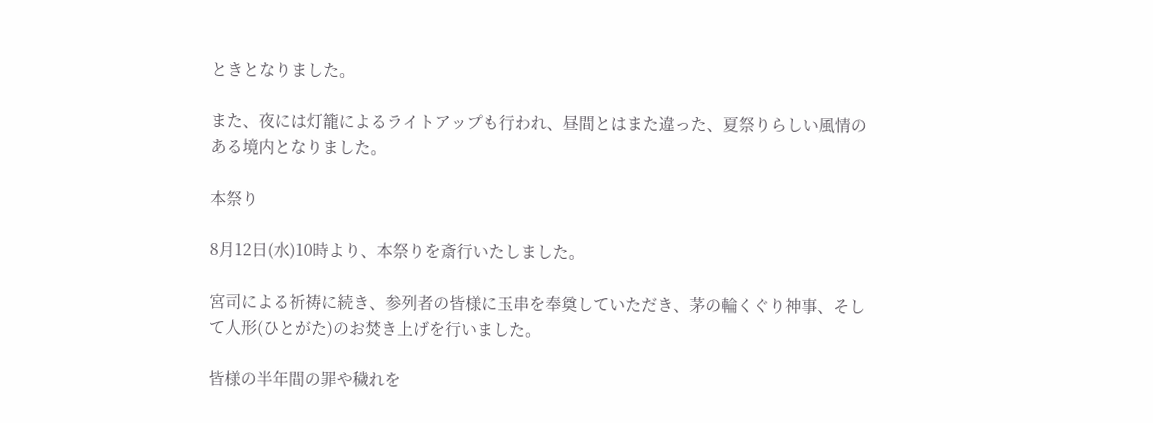ときとなりました。

また、夜には灯籠によるライトアップも行われ、昼間とはまた違った、夏祭りらしい風情のある境内となりました。

本祭り

8月12日(水)10時より、本祭りを斎行いたしました。

宮司による祈祷に続き、参列者の皆様に玉串を奉奠していただき、茅の輪くぐり神事、そして人形(ひとがた)のお焚き上げを行いました。

皆様の半年間の罪や穢れを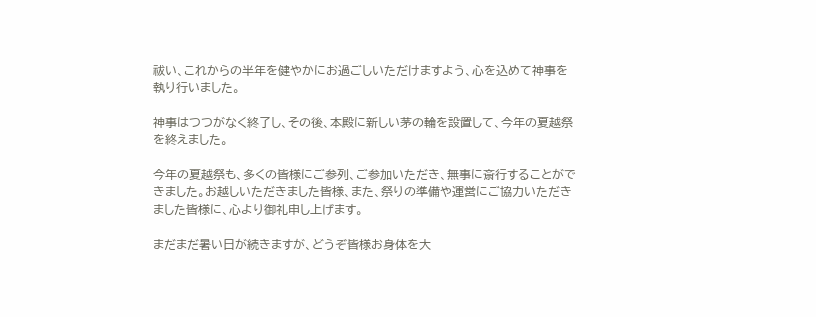祓い、これからの半年を健やかにお過ごしいただけますよう、心を込めて神事を執り行いました。

神事はつつがなく終了し、その後、本殿に新しい茅の輪を設置して、今年の夏越祭を終えました。

今年の夏越祭も、多くの皆様にご参列、ご参加いただき、無事に斎行することができました。お越しいただきました皆様、また、祭りの準備や運営にご協力いただきました皆様に、心より御礼申し上げます。

まだまだ暑い日が続きますが、どうぞ皆様お身体を大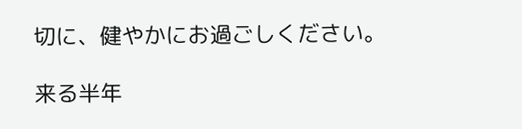切に、健やかにお過ごしください。

来る半年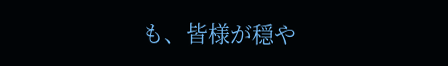も、皆様が穏や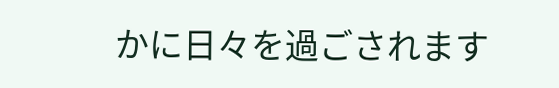かに日々を過ごされます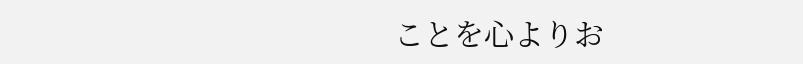ことを心よりお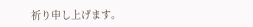祈り申し上げます。